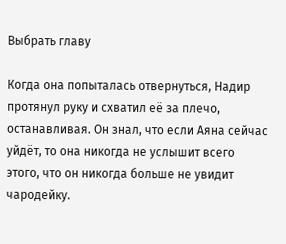Выбрать главу

Когда она попыталась отвернуться, Надир протянул руку и схватил её за плечо, останавливая. Он знал, что если Аяна сейчас уйдёт, то она никогда не услышит всего этого, что он никогда больше не увидит чародейку.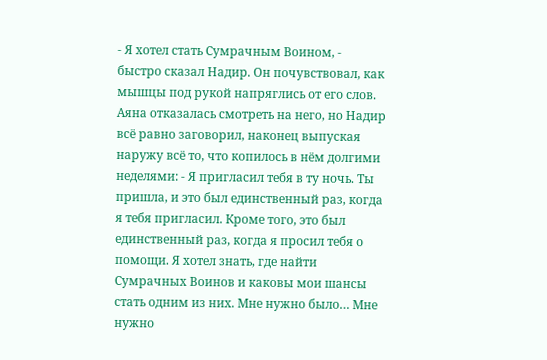- Я хотел стать Сумрачным Воином, - быстро сказал Надир. Он почувствовал, как мышцы под рукой напряглись от его слов. Аяна отказалась смотреть на него, но Надир всё равно заговорил, наконец выпуская наружу всё то, что копилось в нём долгими неделями: - Я пригласил тебя в ту ночь. Ты пришла, и это был единственный раз, когда я тебя пригласил. Кроме того, это был единственный раз, когда я просил тебя о помощи. Я хотел знать, где найти Сумрачных Воинов и каковы мои шансы стать одним из них. Мне нужно было… Мне нужно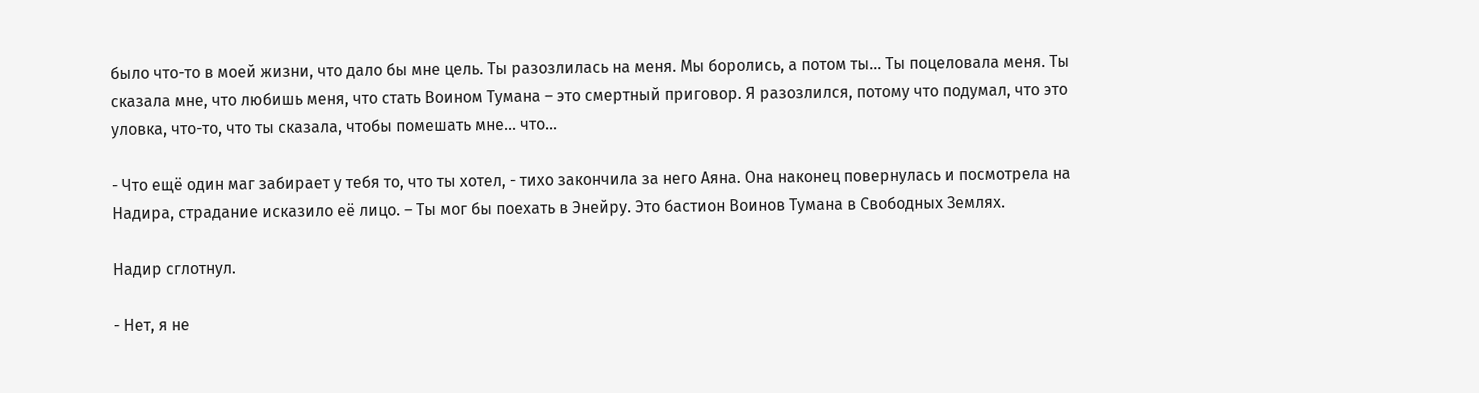было что-то в моей жизни, что дало бы мне цель. Ты разозлилась на меня. Мы боролись, а потом ты… Ты поцеловала меня. Ты сказала мне, что любишь меня, что стать Воином Тумана – это смертный приговор. Я разозлился, потому что подумал, что это уловка, что-то, что ты сказала, чтобы помешать мне… что…

- Что ещё один маг забирает у тебя то, что ты хотел, - тихо закончила за него Аяна. Она наконец повернулась и посмотрела на Надира, страдание исказило её лицо. – Ты мог бы поехать в Энейру. Это бастион Воинов Тумана в Свободных Землях.

Надир сглотнул.

- Нет, я не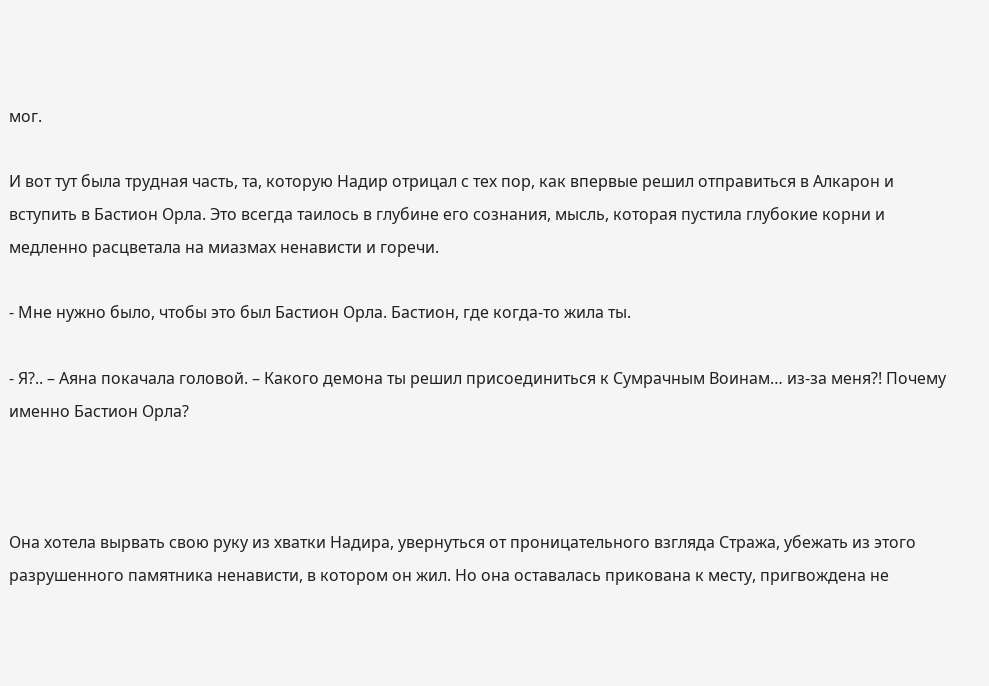мог.

И вот тут была трудная часть, та, которую Надир отрицал с тех пор, как впервые решил отправиться в Алкарон и вступить в Бастион Орла. Это всегда таилось в глубине его сознания, мысль, которая пустила глубокие корни и медленно расцветала на миазмах ненависти и горечи.

- Мне нужно было, чтобы это был Бастион Орла. Бастион, где когда-то жила ты.

- Я?.. – Аяна покачала головой. – Какого демона ты решил присоединиться к Сумрачным Воинам… из-за меня?! Почему именно Бастион Орла?



Она хотела вырвать свою руку из хватки Надира, увернуться от проницательного взгляда Стража, убежать из этого разрушенного памятника ненависти, в котором он жил. Но она оставалась прикована к месту, пригвождена не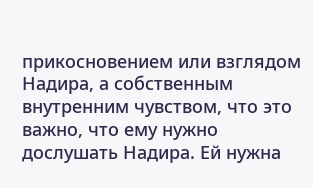прикосновением или взглядом Надира, а собственным внутренним чувством, что это важно, что ему нужно дослушать Надира. Ей нужна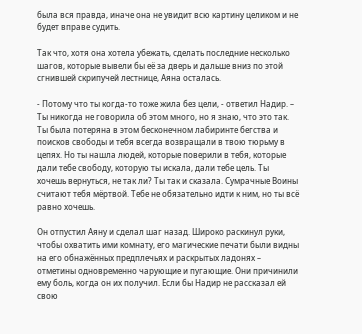была вся правда, иначе она не увидит всю картину целиком и не будет вправе судить.

Так что, хотя она хотела убежать, сделать последние несколько шагов, которые вывели бы её за дверь и дальше вниз по этой сгнившей скрипучей лестнице, Аяна осталась.

- Потому что ты когда-то тоже жила без цели, - ответил Надир. – Ты никогда не говорила об этом много, но я знаю, что это так. Ты была потеряна в этом бесконечном лабиринте бегства и поисков свободы и тебя всегда возвращали в твою тюрьму в цепях. Но ты нашла людей, которые поверили в тебя, которые дали тебе свободу, которую ты искала, дали тебе цель. Ты хочешь вернуться, не так ли? Ты так и сказала. Сумрачные Воины считают тебя мёртвой. Тебе не обязательно идти к ним, но ты всё равно хочешь.

Он отпустил Аяну и сделал шаг назад. Широко раскинул руки, чтобы охватить ими комнату, его магические печати были видны на его обнажённых предплечьях и раскрытых ладонях – отметины одновременно чарующие и пугающие. Они причинили ему боль, когда он их получил. Если бы Надир не рассказал ей свою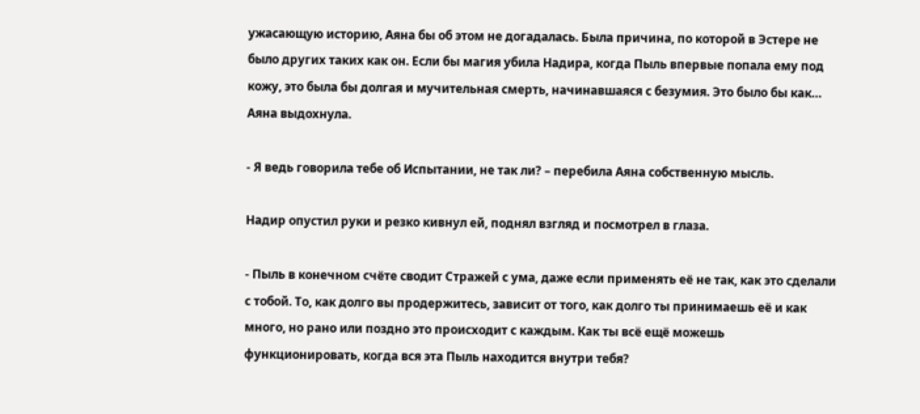ужасающую историю, Аяна бы об этом не догадалась. Была причина, по которой в Эстере не было других таких как он. Если бы магия убила Надира, когда Пыль впервые попала ему под кожу, это была бы долгая и мучительная смерть, начинавшаяся с безумия. Это было бы как… Аяна выдохнула.

- Я ведь говорила тебе об Испытании, не так ли? – перебила Аяна собственную мысль.

Надир опустил руки и резко кивнул ей, поднял взгляд и посмотрел в глаза.

- Пыль в конечном счёте сводит Стражей с ума, даже если применять её не так, как это сделали с тобой. То, как долго вы продержитесь, зависит от того, как долго ты принимаешь её и как много, но рано или поздно это происходит с каждым. Как ты всё ещё можешь функционировать, когда вся эта Пыль находится внутри тебя?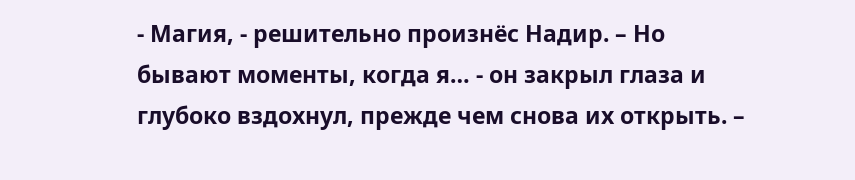- Магия, - решительно произнёс Надир. – Но бывают моменты, когда я… - он закрыл глаза и глубоко вздохнул, прежде чем снова их открыть. –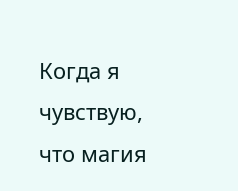Когда я чувствую, что магия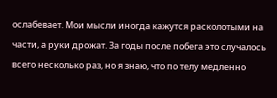ослабевает. Мои мысли иногда кажутся расколотыми на части, а руки дрожат. За годы после побега это случалось всего несколько раз, но я знаю, что по телу медленно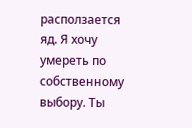расползается яд. Я хочу умереть по собственному выбору. Ты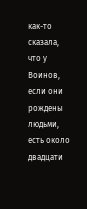как-то сказала, что у Воинов, если они рождены людьми, есть около двадцати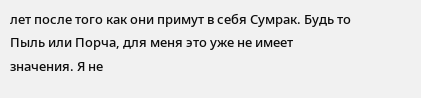лет после того как они примут в себя Сумрак. Будь то Пыль или Порча, для меня это уже не имеет значения. Я не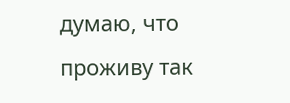думаю, что проживу так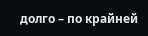долго – по крайней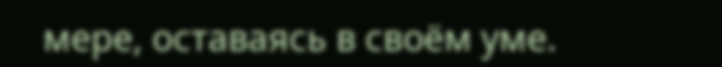мере, оставаясь в своём уме.